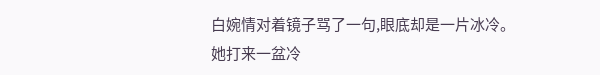白婉情对着镜子骂了一句,眼底却是一片冰冷。
她打来一盆冷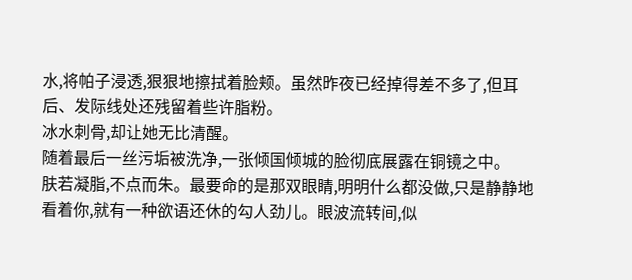水,将帕子浸透,狠狠地擦拭着脸颊。虽然昨夜已经掉得差不多了,但耳后、发际线处还残留着些许脂粉。
冰水刺骨,却让她无比清醒。
随着最后一丝污垢被洗净,一张倾国倾城的脸彻底展露在铜镜之中。
肤若凝脂,不点而朱。最要命的是那双眼睛,明明什么都没做,只是静静地看着你,就有一种欲语还休的勾人劲儿。眼波流转间,似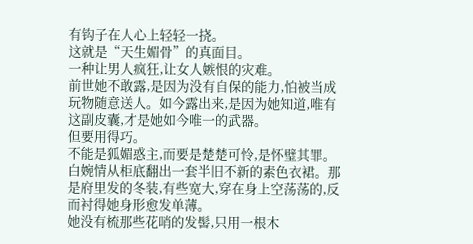有钩子在人心上轻轻一挠。
这就是“天生媚骨”的真面目。
一种让男人疯狂,让女人嫉恨的灾难。
前世她不敢露,是因为没有自保的能力,怕被当成玩物随意送人。如今露出来,是因为她知道,唯有这副皮囊,才是她如今唯一的武器。
但要用得巧。
不能是狐媚惑主,而要是楚楚可怜,是怀璧其罪。
白婉情从柜底翻出一套半旧不新的素色衣裙。那是府里发的冬装,有些宽大,穿在身上空荡荡的,反而衬得她身形愈发单薄。
她没有梳那些花哨的发髻,只用一根木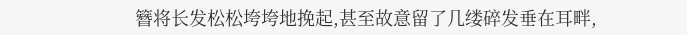簪将长发松松垮垮地挽起,甚至故意留了几缕碎发垂在耳畔,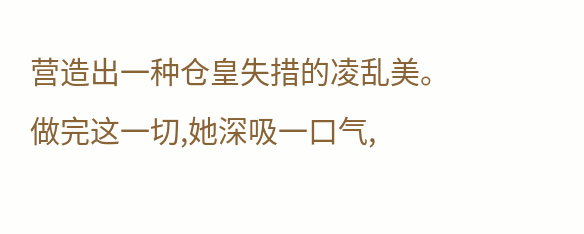营造出一种仓皇失措的凌乱美。
做完这一切,她深吸一口气,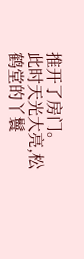推开了房门。
此时天光大亮,松鹤堂的丫鬟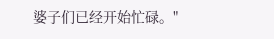婆子们已经开始忙碌。"